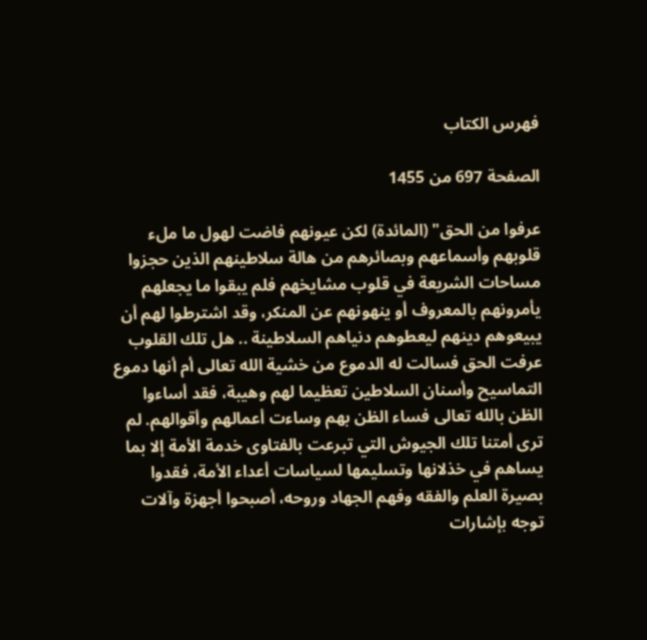فهرس الكتاب

الصفحة 697 من 1455

عرفوا من الحق" (المائدة) لكن عيونهم فاضت لهول ما ملء قلوبهم وأسماعهم وبصائرهم من هالة سلاطينهم الذين حجزوا مساحات الشريعة في قلوب مشايخهم فلم يبقوا ما يجعلهم يأمرونهم بالمعروف أو ينهونهم عن المنكر، وقد اشترطوا لهم أن يبيعوهم دينهم ليعطوهم دنياهم السلاطينة .. هل تلك القلوب عرفت الحق فسالت له الدموع من خشية الله تعالى أم أنها دموع التماسيح وأسنان السلاطين تعظيما لهم وهيبة، فقد أساءوا الظن بالله تعالى فساء الظن بهم وساءت أعمالهم وأقوالهم. لم ترى أمتنا تلك الجيوش التي تبرعت بالفتاوى خدمة الأمة إلا بما يساهم في خذلانها وتسليمها لسياسات أعداء الأمة، فقدوا بصيرة العلم والفقه وفهم الجهاد وروحه، أصبحوا أجهزة وآلات توجه بإشارات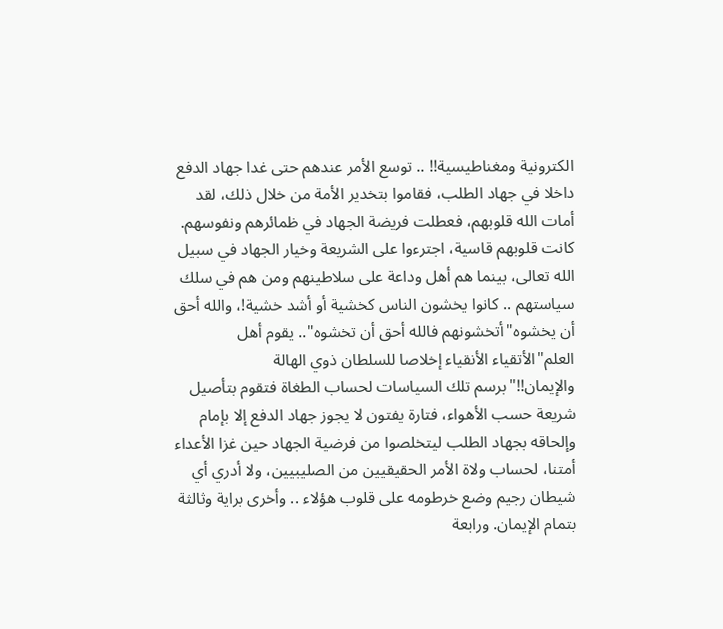الكترونية ومغناطيسية!! .. توسع الأمر عندهم حتى غدا جهاد الدفع داخلا في جهاد الطلب، فقاموا بتخدير الأمة من خلال ذلك، لقد أمات الله قلوبهم، فعطلت فريضة الجهاد في ظمائرهم ونفوسهم. كانت قلوبهم قاسية، اجترءوا على الشريعة وخيار الجهاد في سبيل الله تعالى، بينما هم أهل وداعة على سلاطينهم ومن هم في سلك سياستهم .. كانوا يخشون الناس كخشية أو أشد خشية!، والله أحق أن يخشوه"أتخشونهم فالله أحق أن تخشوه".. يقوم أهل العلم"الأتقياء الأنقياء إخلاصا للسلطان ذوي الهالة والإيمان!!"برسم تلك السياسات لحساب الطغاة فتقوم بتأصيل شريعة حسب الأهواء، فتارة يفتون لا يجوز جهاد الدفع إلا بإمام وإلحاقه بجهاد الطلب ليتخلصوا من فرضية الجهاد حين غزا الأعداء أمتنا، لحساب ولاة الأمر الحقيقيين من الصليبيين، ولا أدري أي شيطان رجيم وضع خرطومه على قلوب هؤلاء .. وأخرى براية وثالثة بتمام الإيمان. ورابعة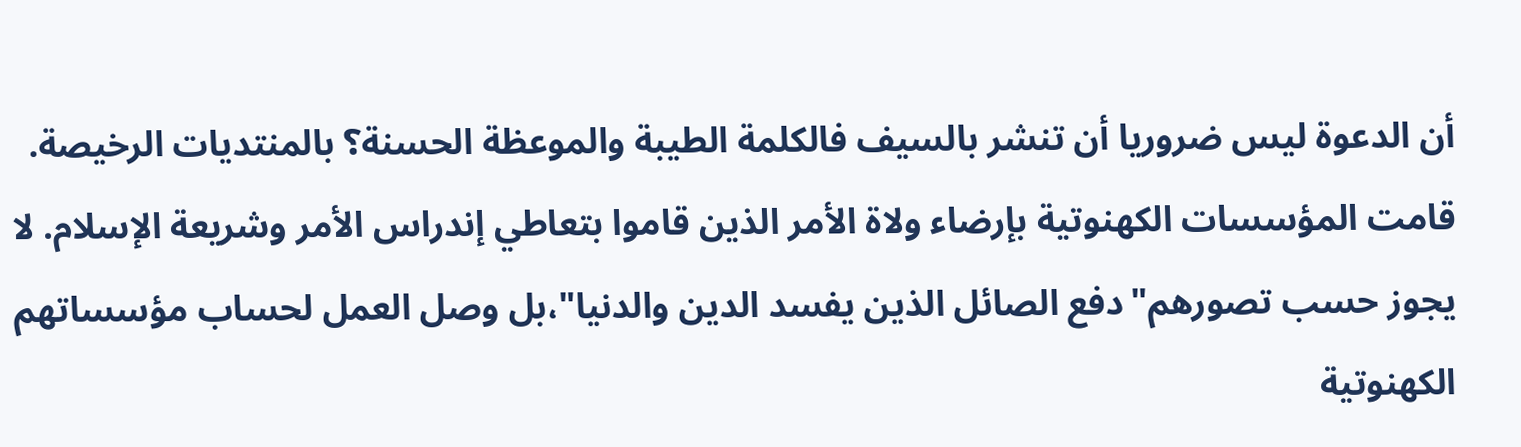أن الدعوة ليس ضروريا أن تنشر بالسيف فالكلمة الطيبة والموعظة الحسنة؟ بالمنتديات الرخيصة. قامت المؤسسات الكهنوتية بإرضاء ولاة الأمر الذين قاموا بتعاطي إندراس الأمر وشريعة الإسلام. لا يجوز حسب تصورهم"دفع الصائل الذين يفسد الدين والدنيا"،بل وصل العمل لحساب مؤسساتهم الكهنوتية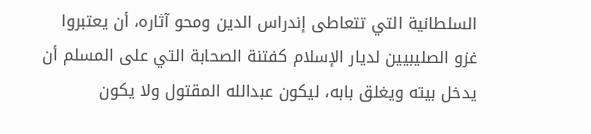السلطانية التي تتعاطى إندراس الدين ومحو آثاره، أن يعتبروا غزو الصليبيين لديار الإسلام كفتنة الصحابة التي على المسلم أن يدخل بيته ويغلق بابه، ليكون عبدالله المقتول ولا يكون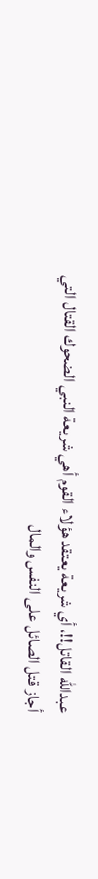عبدالله القاتل!!، أي شريعة يعتقد هؤلاء القوم أهي شريعة النبي الضحوك القتال التي أجاز قتل الصائل على النفس والمال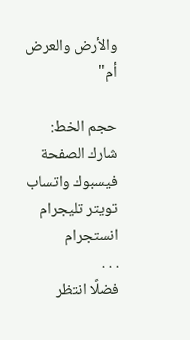والأرض والعرض أم"

حجم الخط:
شارك الصفحة
فيسبوك واتساب تويتر تليجرام انستجرام
. . .
فضلًا انتظر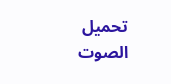تحميل الصوت